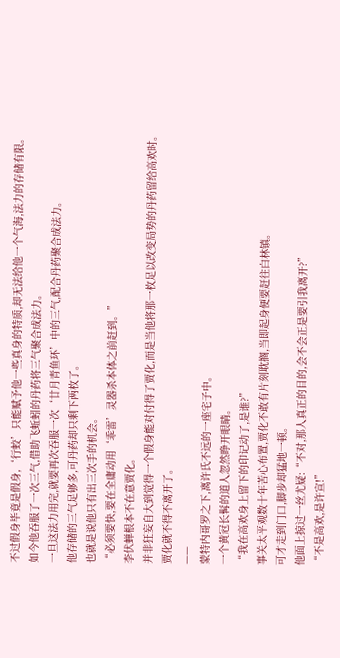不过假身毕竟是假身,‘行蛟’只能赋予他一些真身的特质,却无法给他一个气海,法力的存储有限。
如今他吞服了一次三气,借助飞蚯蚓的丹药将三气聚合成法力。
一旦这法力用完,就要再次吞服一次‘廿月青鱼环’中的三气,配合丹药聚合成法力。
他存储的三气足够多,可丹药却只剩下两枚了。
也就是说他只有出三次手的机会。
“必须要快,要在全庸动用‘乖雷’灵器杀本体之前赶到。”
李伏蝉根本不在意贾化。
并非狂妄自大到觉得一个假身能对付得了贾化,而是当他将那一枚足以改变局势的丹药留给高欢时。
贾化就不得不离开了。
——
蒙特内哥罗之下,离许氏不远的一座宅子中。
一个黄冠长髯的道人忽然睁开眼睛。
“我在高欢身上留下的印记动了,是谁?”
事关太平观数十年苦心布置,贾化不敢有片刻耽搁,当即起身便要赶往白林镇。
可才走到门口,脚步却猛地一顿。
他面上掠过一丝尤疑:“不对,那人真正的目的,会不会正是要引我离开?”
“不是高欢,是许宣!”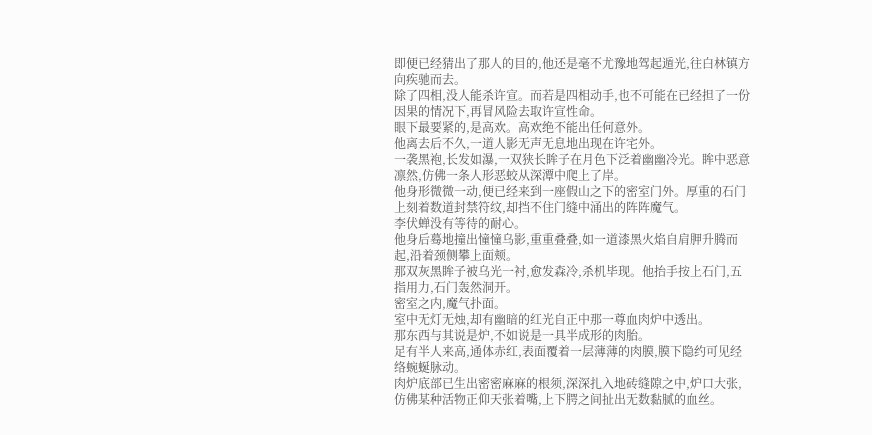即便已经猜出了那人的目的,他还是毫不尤豫地驾起遁光,往白林镇方向疾驰而去。
除了四相,没人能杀许宣。而若是四相动手,也不可能在已经担了一份因果的情况下,再冒风险去取许宣性命。
眼下最要紧的,是高欢。高欢绝不能出任何意外。
他离去后不久,一道人影无声无息地出现在许宅外。
一袭黑袍,长发如瀑,一双狭长眸子在月色下泛着幽幽冷光。眸中恶意凛然,仿佛一条人形恶蛟从深潭中爬上了岸。
他身形微微一动,便已经来到一座假山之下的密室门外。厚重的石门上刻着数道封禁符纹,却挡不住门缝中涌出的阵阵魔气。
李伏蝉没有等待的耐心。
他身后蓦地撞出憧憧乌影,重重叠叠,如一道漆黑火焰自肩胛升腾而起,沿着颈侧攀上面颊。
那双灰黑眸子被乌光一衬,愈发森冷,杀机毕现。他抬手按上石门,五指用力,石门轰然洞开。
密室之内,魔气扑面。
室中无灯无烛,却有幽暗的红光自正中那一尊血肉炉中透出。
那东西与其说是炉,不如说是一具半成形的肉胎。
足有半人来高,通体赤红,表面覆着一层薄薄的肉膜,膜下隐约可见经络蜿蜒脉动。
肉炉底部已生出密密麻麻的根须,深深扎入地砖缝隙之中,炉口大张,仿佛某种活物正仰天张着嘴,上下腭之间扯出无数黏腻的血丝。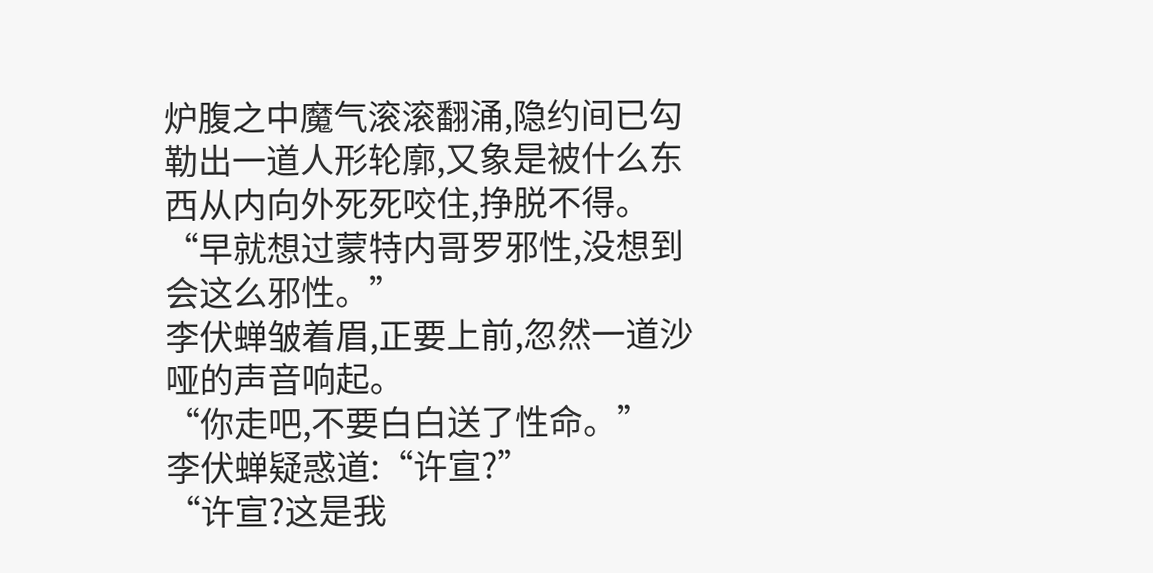炉腹之中魔气滚滚翻涌,隐约间已勾勒出一道人形轮廓,又象是被什么东西从内向外死死咬住,挣脱不得。
“早就想过蒙特内哥罗邪性,没想到会这么邪性。”
李伏蝉皱着眉,正要上前,忽然一道沙哑的声音响起。
“你走吧,不要白白送了性命。”
李伏蝉疑惑道:“许宣?”
“许宣?这是我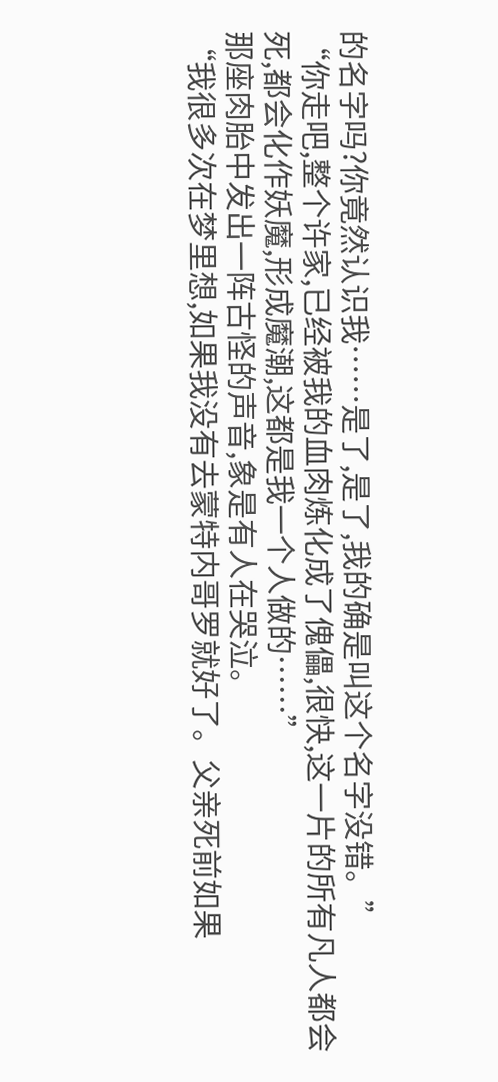的名字吗?你竟然认识我……是了,是了,我的确是叫这个名字没错。”
“你走吧,整个许家,已经被我的血肉炼化成了傀儡,很快,这一片的所有凡人都会死,都会化作妖魔,形成魔潮,这都是我一个人做的……”
那座肉胎中发出一阵古怪的声音,象是有人在哭泣。
“我很多次在梦里想,如果我没有去蒙特内哥罗就好了。父亲死前如果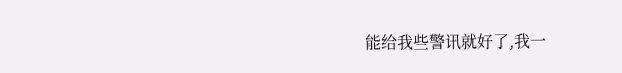能给我些警讯就好了,我一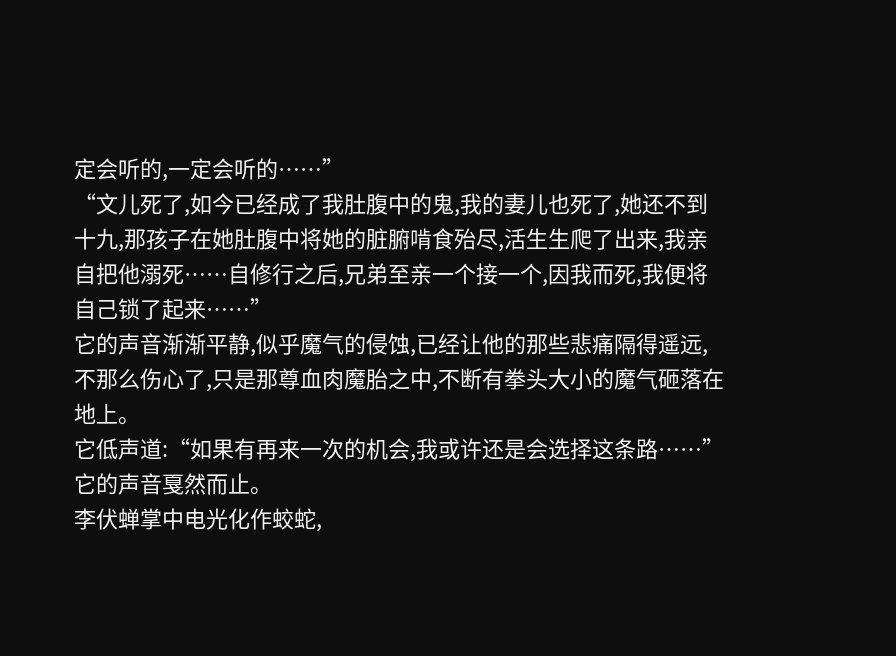定会听的,一定会听的……”
“文儿死了,如今已经成了我肚腹中的鬼,我的妻儿也死了,她还不到十九,那孩子在她肚腹中将她的脏腑啃食殆尽,活生生爬了出来,我亲自把他溺死……自修行之后,兄弟至亲一个接一个,因我而死,我便将自己锁了起来……”
它的声音渐渐平静,似乎魔气的侵蚀,已经让他的那些悲痛隔得遥远,不那么伤心了,只是那尊血肉魔胎之中,不断有拳头大小的魔气砸落在地上。
它低声道:“如果有再来一次的机会,我或许还是会选择这条路……”
它的声音戛然而止。
李伏蝉掌中电光化作蛟蛇,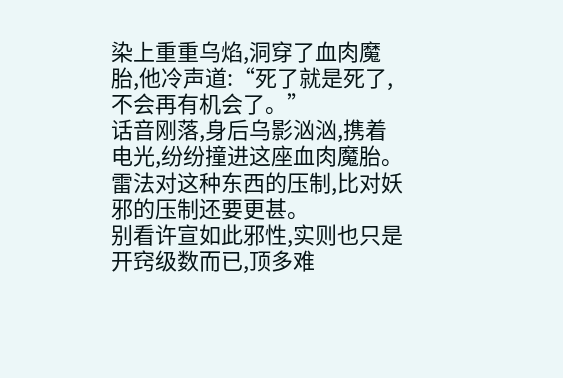染上重重乌焰,洞穿了血肉魔胎,他冷声道:“死了就是死了,不会再有机会了。”
话音刚落,身后乌影汹汹,携着电光,纷纷撞进这座血肉魔胎。
雷法对这种东西的压制,比对妖邪的压制还要更甚。
别看许宣如此邪性,实则也只是开窍级数而已,顶多难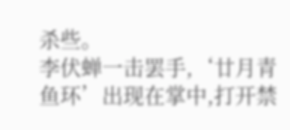杀些。
李伏蝉一击罢手,‘廿月青鱼环’出现在掌中,打开禁